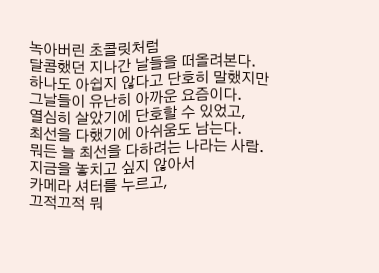녹아버린 초콜릿처럼
달콤했던 지나간 날들을 떠올려본다.
하나도 아쉽지 않다고 단호히 말했지만
그날들이 유난히 아까운 요즘이다.
열심히 살았기에 단호할 수 있었고,
최선을 다했기에 아쉬움도 남는다.
뭐든 늘 최선을 다하려는 나라는 사람.
지금을 놓치고 싶지 않아서
카메라 셔터를 누르고,
끄적끄적 뭐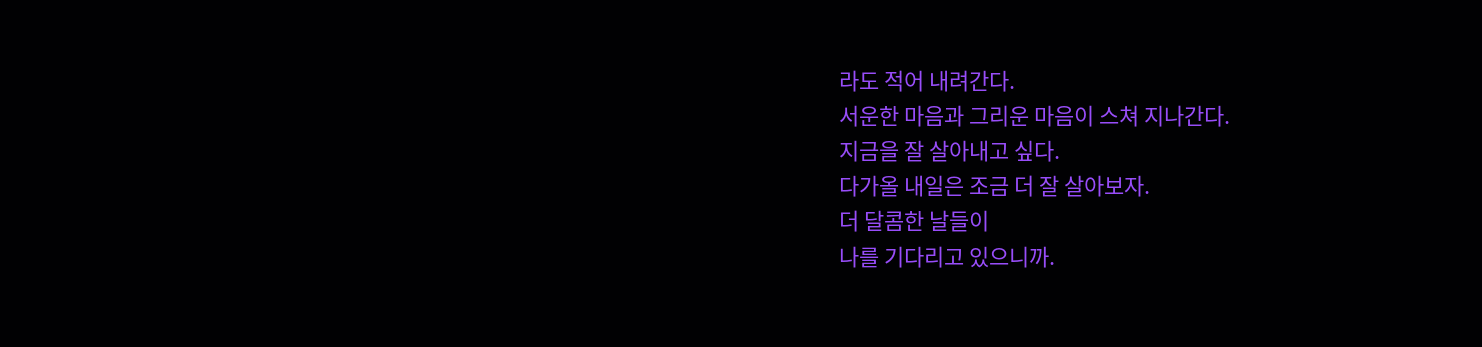라도 적어 내려간다.
서운한 마음과 그리운 마음이 스쳐 지나간다.
지금을 잘 살아내고 싶다.
다가올 내일은 조금 더 잘 살아보자.
더 달콤한 날들이
나를 기다리고 있으니까.